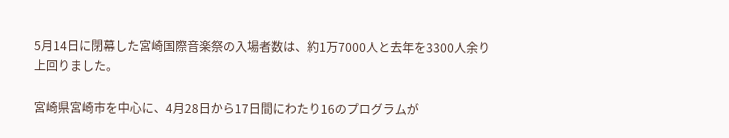5月14日に閉幕した宮崎国際音楽祭の入場者数は、約1万7000人と去年を3300人余り上回りました。

宮崎県宮崎市を中心に、4月28日から17日間にわたり16のプログラムが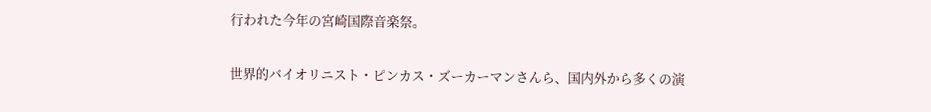行われた今年の宮崎国際音楽祭。

世界的バイオリニスト・ピンカス・ズーカーマンさんら、国内外から多くの演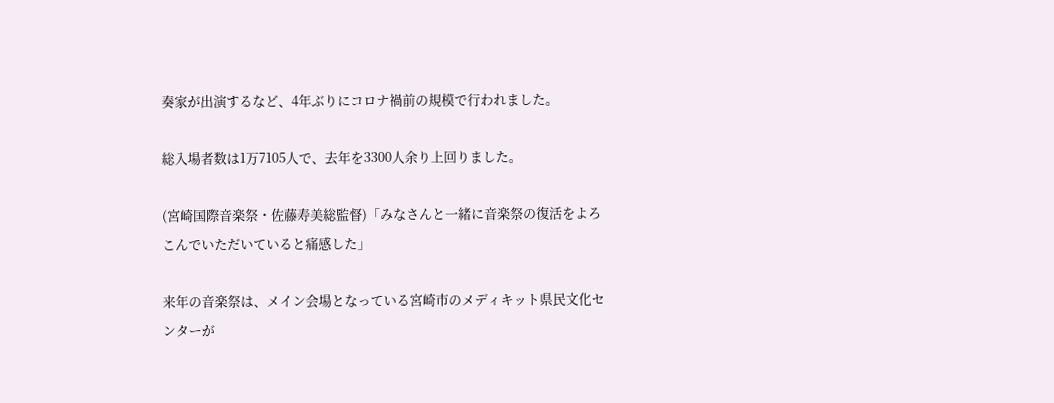奏家が出演するなど、4年ぶりにコロナ禍前の規模で行われました。

総入場者数は1万7105人で、去年を3300人余り上回りました。

(宮崎国際音楽祭・佐藤寿美総監督)「みなさんと一緒に音楽祭の復活をよろこんでいただいていると痛感した」

来年の音楽祭は、メイン会場となっている宮崎市のメディキット県民文化センターが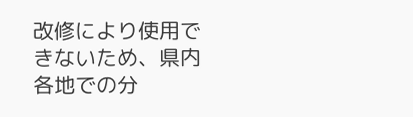改修により使用できないため、県内各地での分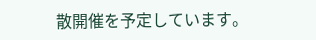散開催を予定しています。